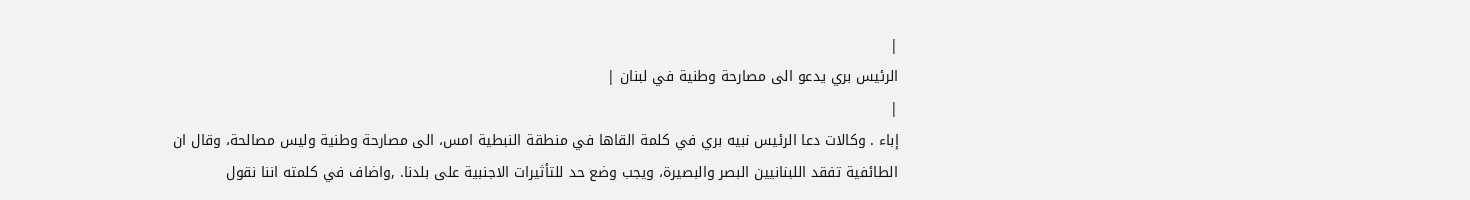|
الرئيس بري يدعو الى مصارحة وطنية في لبنان |
|
إباء . وكالات دعا الرئيس نبيه بري في كلمة القاها في منطقة النبطية امس، الى مصارحة وطنية وليس مصالحة، وقال ان الطائفية تفقد اللبنانيين البصر والبصيرة، ويجب وضع حد للتأثيرات الاجنبية على بلدنا. ,واضاف في كلمته اننا نقول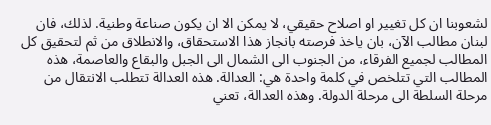لشعوبنا ان كل تغيير او اصلاح حقيقي، لا يمكن الا ان يكون صناعة وطنية. لذلك، فان لبنان مطالب الآن، بان ياخذ فرصته بانجاز هذا الاستحقاق، والانطلاق من ثم لتحقيق كل المطالب لجميع الفرقاء، من الجنوب الى الشمال الى الجبل والبقاع والعاصمة، هذه المطالب التي تتلخص في كلمة واحدة هي: العدالة. هذه العدالة تتطلب الانتقال من مرحلة السلطة الى مرحلة الدولة. وهذه العدالة، تعني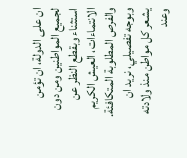ان على الدولة، ان تؤمن لجميع المواطنين ومن دون استثناء وبقطع النظر عن الانتماءات، العيش الكريم والفرص المطلوبة المتكافئة. وبوجه تفصيلي، نريد ان يشعر كل مواطن منذ ولادته وعند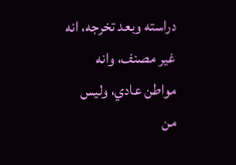دراسته وبعد تخرجه، انه غير مصنف، وانه مواطن عادي، وليس من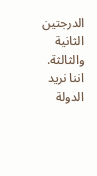الدرجتين الثانية والثالثة. اننا نريد الدولة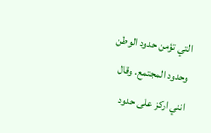التي تؤمن حدود الوطن وحدود المجتمع. وقال انني اركز على حدود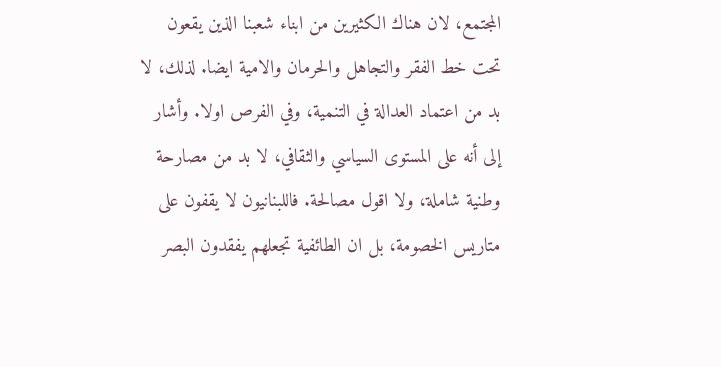المجتمع، لان هناك الكثيرين من ابناء شعبنا الذين يقعون تحت خط الفقر والتجاهل والحرمان والامية ايضا. لذلك، لا بد من اعتماد العدالة في التنمية، وفي الفرص اولا. وأشار إلى أنه على المستوى السياسي والثقافي، لا بد من مصارحة وطنية شاملة، ولا اقول مصالحة. فاللبنانيون لا يقفون على متاريس الخصومة، بل ان الطائفية تجعلهم يفقدون البصر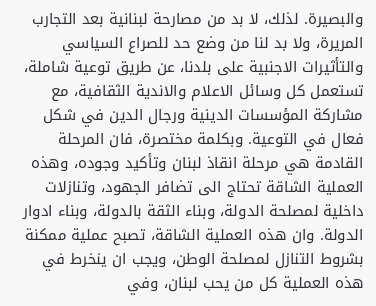والبصيرة. لذلك، لا بد من مصارحة لبنانية بعد التجارب المريرة، ولا بد لنا من وضع حد للصراع السياسي والتأثيرات الاجنبية على بلدنا، عن طريق توعية شاملة، تستعمل كل وسائل الاعلام والاندية الثقافية، مع مشاركة المؤسسات الدينية ورجال الدين في شكل فعال في التوعية. وبكلمة مختصرة، فان المرحلة القادمة هي مرحلة انقاذ لبنان وتأكيد وجوده، وهذه العملية الشاقة تحتاج الى تضافر الجهود، وتنازلات داخلية لمصلحة الدولة، وبناء الثقة بالدولة، وبناء ادوار الدولة. وان هذه العملية الشاقة، تصبح عملية ممكنة بشروط التنازل لمصلحة الوطن، ويجب ان ينخرط في هذه العملية كل من يحب لبنان، وفي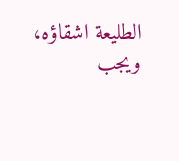الطليعة اشقاؤه، ويجب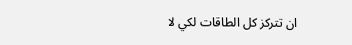ان تتركز كل الطاقات لكي لا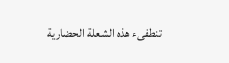تنطفىء هذه الشعلة الحضارية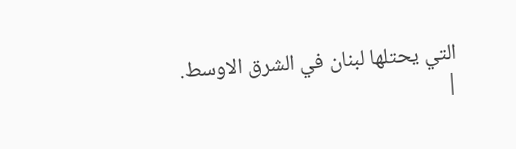التي يحتلها لبنان في الشرق الاوسط.
|